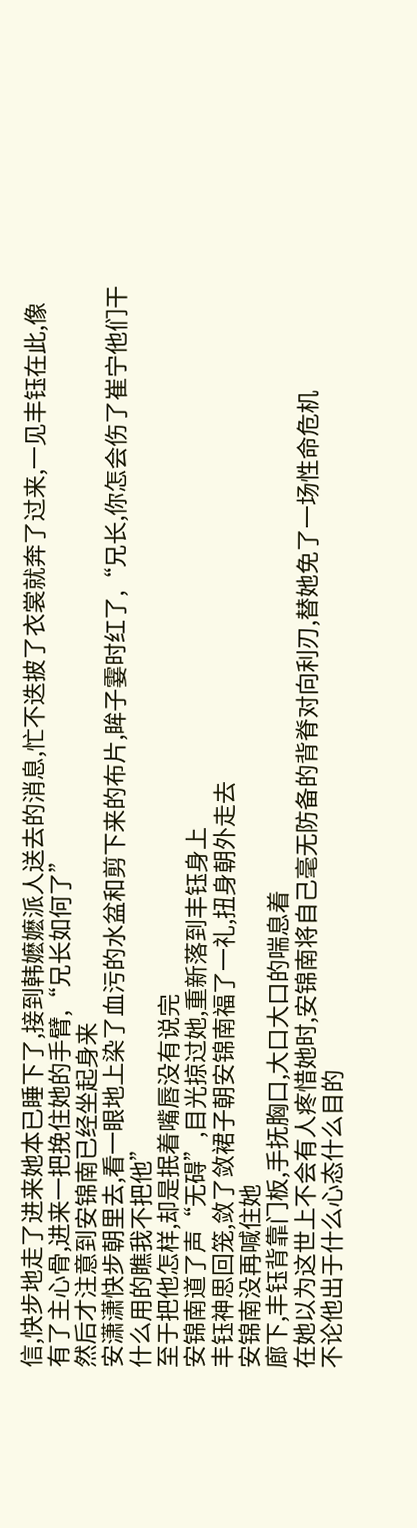信,快步地走了进来她本已睡下了,接到韩嬷嬷派人送去的消息,忙不迭披了衣裳就奔了过来,一见丰钰在此,像有了主心骨,进来一把挽住她的手臂,“兄长如何了”
然后才注意到安锦南已经坐起身来
安潇潇快步朝里去,看一眼地上染了血污的水盆和剪下来的布片,眸子霎时红了,“兄长,你怎会伤了崔宁他们干什么用的瞧我不把他”
至于把他怎样,却是抿着嘴唇没有说完
安锦南道了声“无碍”,目光掠过她,重新落到丰钰身上
丰钰神思回笼,敛了敛裙子朝安锦南福了一礼,扭身朝外走去
安锦南没再喊住她
廊下,丰钰背靠门板,手抚胸口,大口大口的喘息着
在她以为这世上不会有人疼惜她时,安锦南将自己毫无防备的背脊对向利刃,替她免了一场性命危机
不论他出于什么心态什么目的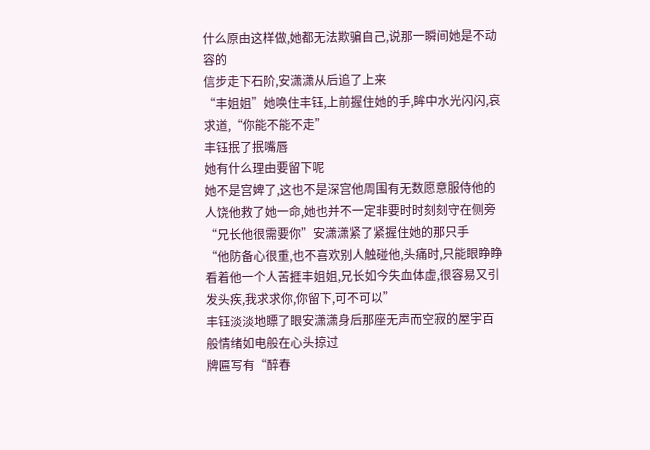什么原由这样做,她都无法欺骗自己,说那一瞬间她是不动容的
信步走下石阶,安潇潇从后追了上来
“丰姐姐”她唤住丰钰,上前握住她的手,眸中水光闪闪,哀求道,“你能不能不走”
丰钰抿了抿嘴唇
她有什么理由要留下呢
她不是宫婢了,这也不是深宫他周围有无数愿意服侍他的人饶他救了她一命,她也并不一定非要时时刻刻守在侧旁
“兄长他很需要你”安潇潇紧了紧握住她的那只手
“他防备心很重,也不喜欢别人触碰他,头痛时,只能眼睁睁看着他一个人苦捱丰姐姐,兄长如今失血体虚,很容易又引发头疾,我求求你,你留下,可不可以”
丰钰淡淡地瞟了眼安潇潇身后那座无声而空寂的屋宇百般情绪如电般在心头掠过
牌匾写有“醉春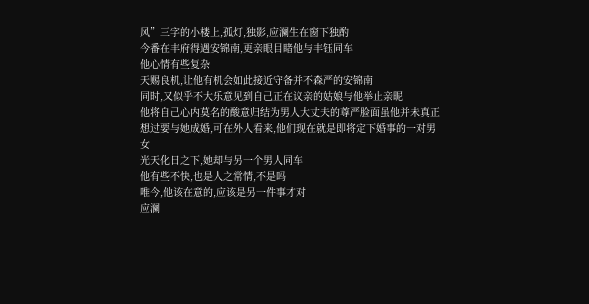风”三字的小楼上,孤灯,独影,应澜生在窗下独酌
今番在丰府得遇安锦南,更亲眼目睹他与丰钰同车
他心情有些复杂
天赐良机,让他有机会如此接近守备并不森严的安锦南
同时,又似乎不大乐意见到自己正在议亲的姑娘与他举止亲昵
他将自己心内莫名的酸意归结为男人大丈夫的尊严脸面虽他并未真正想过要与她成婚,可在外人看来,他们现在就是即将定下婚事的一对男女
光天化日之下,她却与另一个男人同车
他有些不快,也是人之常情,不是吗
唯今,他该在意的,应该是另一件事才对
应澜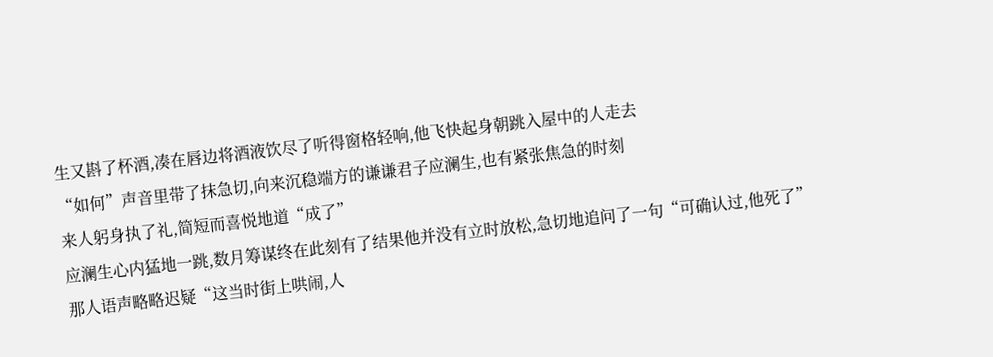生又斟了杯酒,凑在唇边将酒液饮尽了听得窗格轻响,他飞快起身朝跳入屋中的人走去
“如何”声音里带了抹急切,向来沉稳端方的谦谦君子应澜生,也有紧张焦急的时刻
来人躬身执了礼,简短而喜悦地道“成了”
应澜生心内猛地一跳,数月筹谋终在此刻有了结果他并没有立时放松,急切地追问了一句“可确认过,他死了”
那人语声略略迟疑“这当时街上哄闹,人